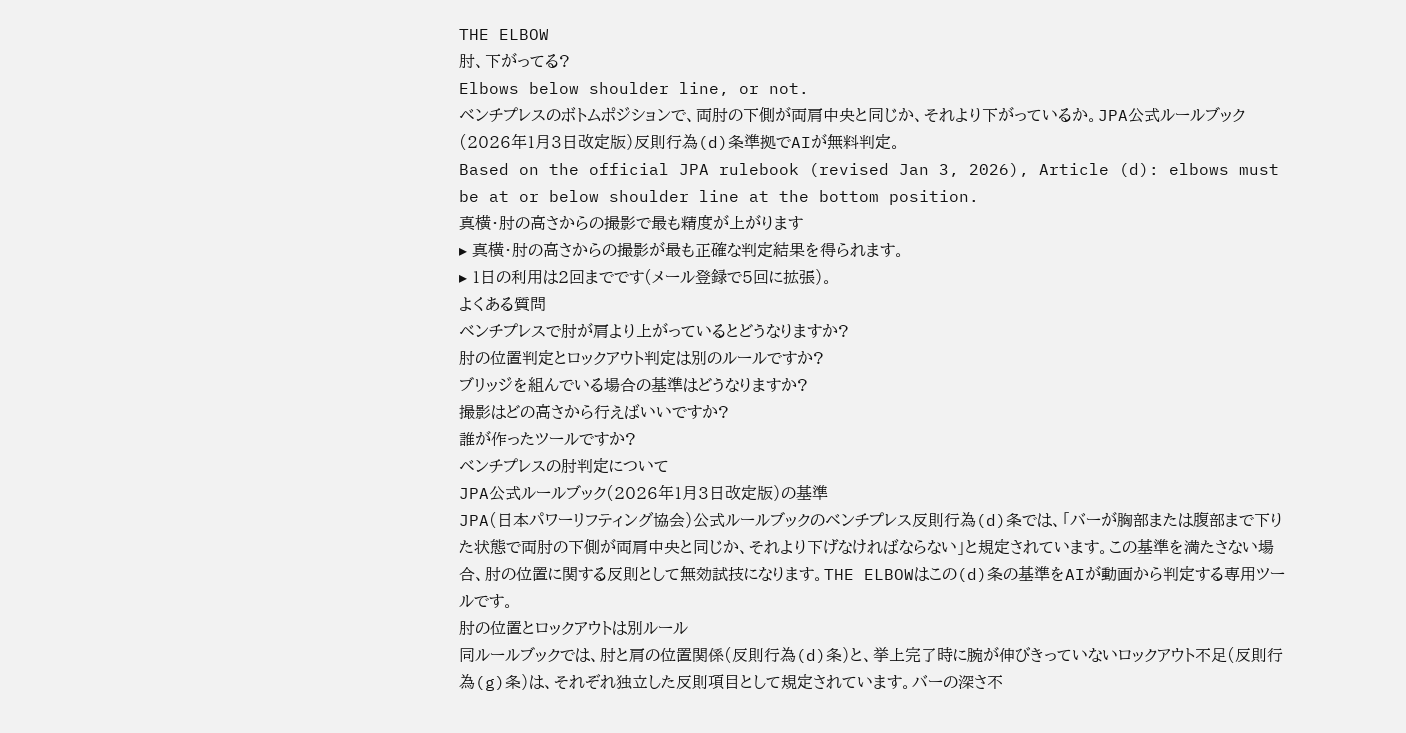THE ELBOW
肘、下がってる?
Elbows below shoulder line, or not.
ベンチプレスのボトムポジションで、両肘の下側が両肩中央と同じか、それより下がっているか。JPA公式ルールブック(2026年1月3日改定版)反則行為(d)条準拠でAIが無料判定。
Based on the official JPA rulebook (revised Jan 3, 2026), Article (d): elbows must be at or below shoulder line at the bottom position.
真横・肘の高さからの撮影で最も精度が上がります
▸ 真横・肘の高さからの撮影が最も正確な判定結果を得られます。
▸ 1日の利用は2回までです(メール登録で5回に拡張)。
よくある質問
ベンチプレスで肘が肩より上がっているとどうなりますか?
肘の位置判定とロックアウト判定は別のルールですか?
ブリッジを組んでいる場合の基準はどうなりますか?
撮影はどの高さから行えばいいですか?
誰が作ったツールですか?
ベンチプレスの肘判定について
JPA公式ルールブック(2026年1月3日改定版)の基準
JPA(日本パワーリフティング協会)公式ルールブックのベンチプレス反則行為(d)条では、「バーが胸部または腹部まで下りた状態で両肘の下側が両肩中央と同じか、それより下げなければならない」と規定されています。この基準を満たさない場合、肘の位置に関する反則として無効試技になります。THE ELBOWはこの(d)条の基準をAIが動画から判定する専用ツールです。
肘の位置とロックアウトは別ルール
同ルールブックでは、肘と肩の位置関係(反則行為(d)条)と、挙上完了時に腕が伸びきっていないロックアウト不足(反則行為(g)条)は、それぞれ独立した反則項目として規定されています。バーの深さ不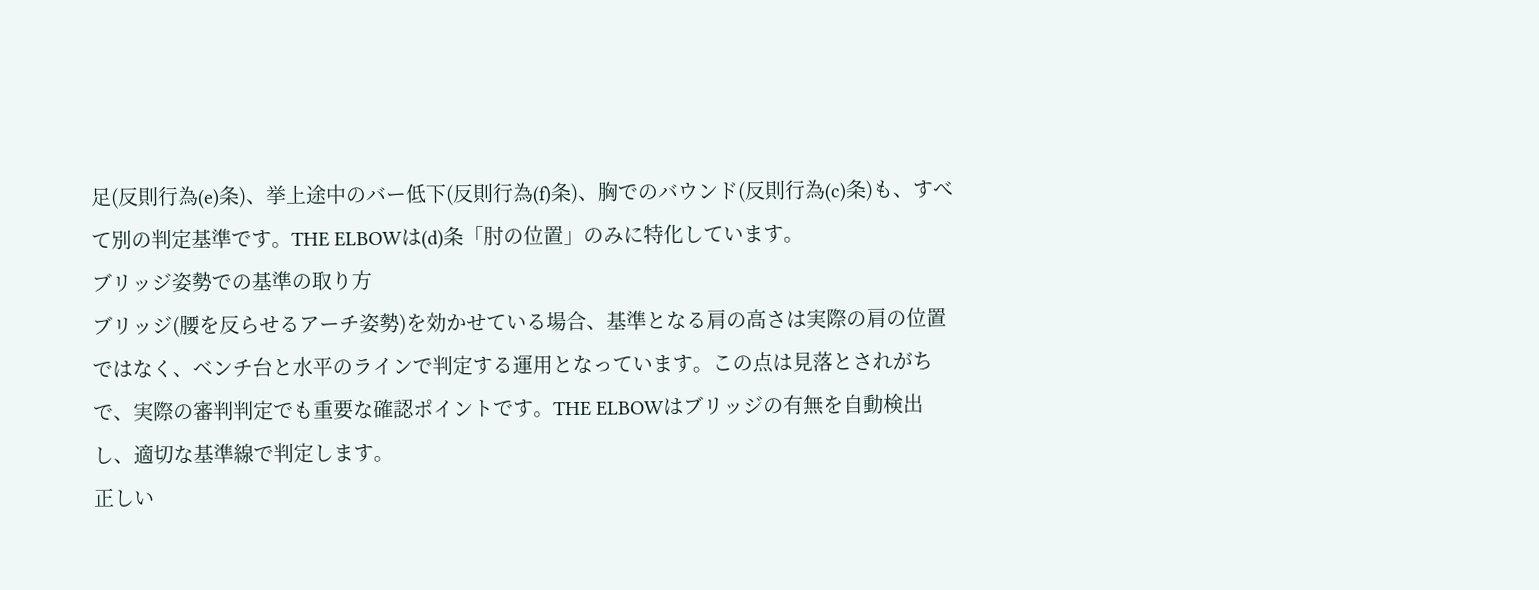足(反則行為(e)条)、挙上途中のバー低下(反則行為(f)条)、胸でのバウンド(反則行為(c)条)も、すべて別の判定基準です。THE ELBOWは(d)条「肘の位置」のみに特化しています。
ブリッジ姿勢での基準の取り方
ブリッジ(腰を反らせるアーチ姿勢)を効かせている場合、基準となる肩の高さは実際の肩の位置ではなく、ベンチ台と水平のラインで判定する運用となっています。この点は見落とされがちで、実際の審判判定でも重要な確認ポイントです。THE ELBOWはブリッジの有無を自動検出し、適切な基準線で判定します。
正しい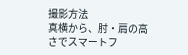撮影方法
真横から、肘・肩の高さでスマートフ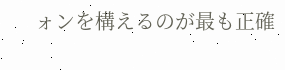ォンを構えるのが最も正確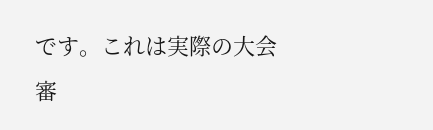です。これは実際の大会審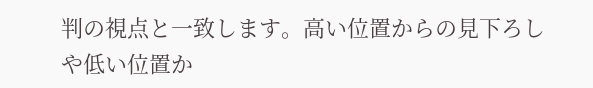判の視点と一致します。高い位置からの見下ろしや低い位置か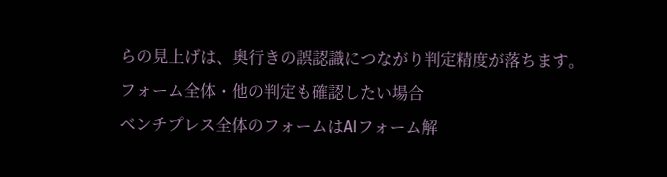らの見上げは、奥行きの誤認識につながり判定精度が落ちます。
フォーム全体・他の判定も確認したい場合
ベンチプレス全体のフォームはAIフォーム解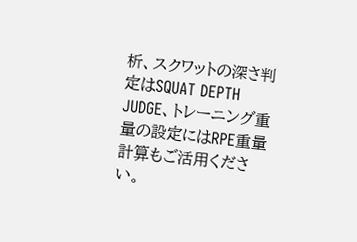析、スクワットの深さ判定はSQUAT DEPTH JUDGE、トレーニング重量の設定にはRPE重量計算もご活用ください。